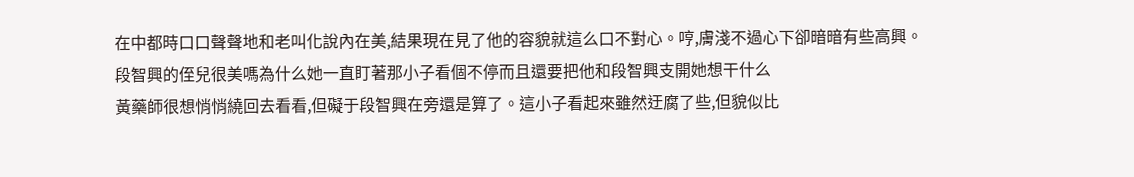在中都時口口聲聲地和老叫化說內在美,結果現在見了他的容貌就這么口不對心。哼,膚淺不過心下卻暗暗有些高興。
段智興的侄兒很美嗎為什么她一直盯著那小子看個不停而且還要把他和段智興支開她想干什么
黃藥師很想悄悄繞回去看看,但礙于段智興在旁還是算了。這小子看起來雖然迂腐了些,但貌似比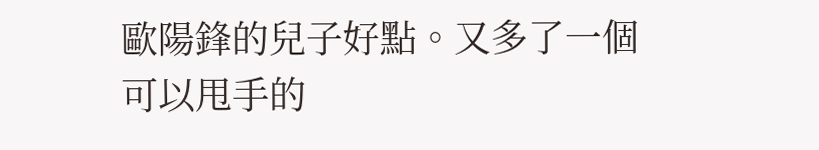歐陽鋒的兒子好點。又多了一個可以甩手的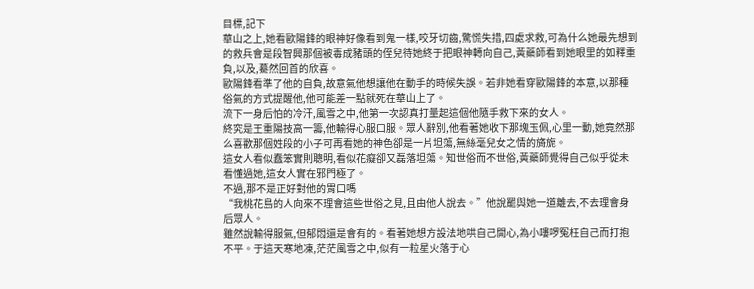目標,記下
華山之上,她看歐陽鋒的眼神好像看到鬼一樣,咬牙切齒,驚慌失措,四處求救,可為什么她最先想到的救兵會是段智興那個被毒成豬頭的侄兒待她終于把眼神轉向自己,黃藥師看到她眼里的如釋重負,以及,驀然回首的欣喜。
歐陽鋒看準了他的自負,故意氣他想讓他在動手的時候失誤。若非她看穿歐陽鋒的本意,以那種俗氣的方式提醒他,他可能差一點就死在華山上了。
流下一身后怕的冷汗,風雪之中,他第一次認真打量起這個他隨手救下來的女人。
終究是王重陽技高一籌,他輸得心服口服。眾人辭別,他看著她收下那塊玉佩,心里一動,她竟然那么喜歡那個姓段的小子可再看她的神色卻是一片坦蕩,無絲毫兒女之情的旖旎。
這女人看似蠢笨實則聰明,看似花癡卻又磊落坦蕩。知世俗而不世俗,黃藥師覺得自己似乎從未看懂過她,這女人實在邪門極了。
不過,那不是正好對他的胃口嗎
“我桃花島的人向來不理會這些世俗之見,且由他人說去。”他說罷與她一道離去,不去理會身后眾人。
雖然說輸得服氣,但郁悶還是會有的。看著她想方設法地哄自己開心,為小嘍啰冤枉自己而打抱不平。于這天寒地凍,茫茫風雪之中,似有一粒星火落于心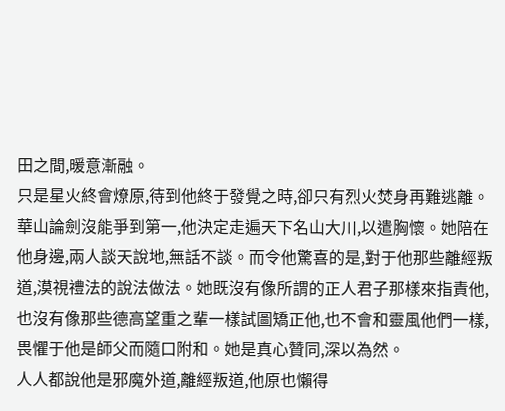田之間,暖意漸融。
只是星火終會燎原,待到他終于發覺之時,卻只有烈火焚身再難逃離。
華山論劍沒能爭到第一,他決定走遍天下名山大川,以遣胸懷。她陪在他身邊,兩人談天說地,無話不談。而令他驚喜的是,對于他那些離經叛道,漠視禮法的說法做法。她既沒有像所謂的正人君子那樣來指責他,也沒有像那些德高望重之輩一樣試圖矯正他,也不會和靈風他們一樣,畏懼于他是師父而隨口附和。她是真心贊同,深以為然。
人人都說他是邪魔外道,離經叛道,他原也懶得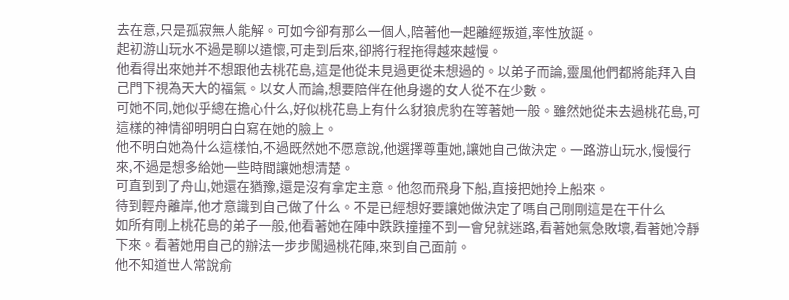去在意,只是孤寂無人能解。可如今卻有那么一個人,陪著他一起離經叛道,率性放誕。
起初游山玩水不過是聊以遣懷,可走到后來,卻將行程拖得越來越慢。
他看得出來她并不想跟他去桃花島,這是他從未見過更從未想過的。以弟子而論,靈風他們都將能拜入自己門下視為天大的福氣。以女人而論,想要陪伴在他身邊的女人從不在少數。
可她不同,她似乎總在擔心什么,好似桃花島上有什么豺狼虎豹在等著她一般。雖然她從未去過桃花島,可這樣的神情卻明明白白寫在她的臉上。
他不明白她為什么這樣怕,不過既然她不愿意說,他選擇尊重她,讓她自己做決定。一路游山玩水,慢慢行來,不過是想多給她一些時間讓她想清楚。
可直到到了舟山,她還在猶豫,還是沒有拿定主意。他忽而飛身下船,直接把她拎上船來。
待到輕舟離岸,他才意識到自己做了什么。不是已經想好要讓她做決定了嗎自己剛剛這是在干什么
如所有剛上桃花島的弟子一般,他看著她在陣中跌跌撞撞不到一會兒就迷路,看著她氣急敗壞,看著她冷靜下來。看著她用自己的辦法一步步闖過桃花陣,來到自己面前。
他不知道世人常說俞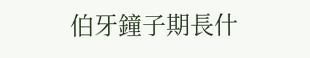伯牙鐘子期長什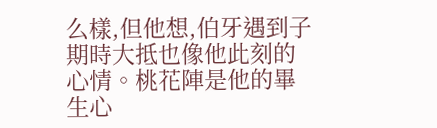么樣,但他想,伯牙遇到子期時大抵也像他此刻的心情。桃花陣是他的畢生心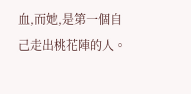血,而她,是第一個自己走出桃花陣的人。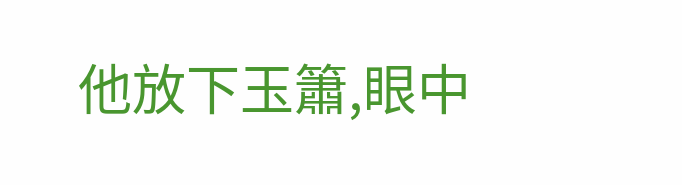他放下玉簫,眼中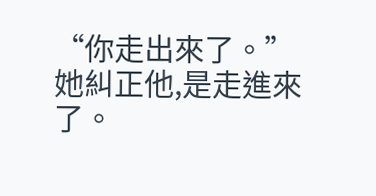“你走出來了。”
她糾正他,是走進來了。